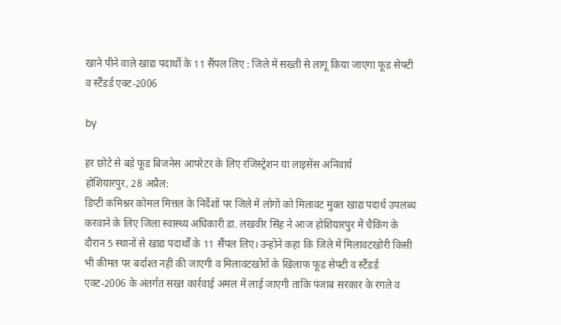खाने पीने वाले खाद्य पदार्थों के 11 सैंपल लिए : जिले में सख्ती से लागू किया जाएगा फूड सेफ्टी व स्टैंडर्ड एक्ट-2006

by

हर छोटे से बड़े फूड बिजनेस आपरेटर के लिए रजिस्ट्रेशन या लाइसेंस अनिवार्य
होशियारपुर, 28 अप्रैल:
डिप्टी कमिश्नर कोमल मित्तल के निर्देशों पर जिले में लोगों को मिलावट मुक्त खाद्य पदार्थ उपलब्ध करवाने के लिए जिला स्वास्थ्य अधिकारी डा. लखवीर सिंह ने आज होशियारपुर में चैकिंग के दौरान 5 स्थानों से खाद्य पदार्थों के 11 सैंपल लिए। उन्होंने कहा कि जिले में मिलावटखोरी किसी भी कीमत पर बर्दाश्त नहीं की जाएगी व मिलावटखोरों के खिलाफ फूड सेफ्टी व स्टैंडर्ड एक्ट-2006 के अंतर्गत सख्त कार्रवाई अमल में लाई जाएगी ताकि पंजाब सरकार के रंगले व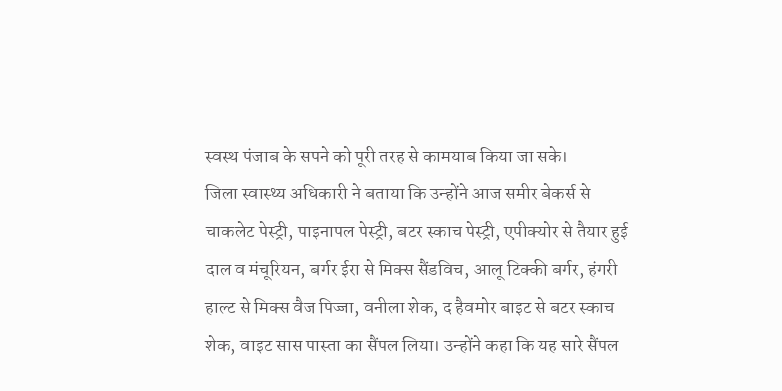स्वस्थ पंजाब के सपने को पूरी तरह से कामयाब किया जा सके।
जिला स्वास्थ्य अधिकारी ने बताया कि उन्होंने आज समीर बेकर्स से चाकलेट पेस्ट्री, पाइनापल पेस्ट्री, बटर स्काच पेस्ट्री, एपीक्योर से तैयार हुई दाल व मंचूरियन, बर्गर ईरा से मिक्स सैंडविच, आलू टिक्की बर्गर, हंगरी हाल्ट से मिक्स वैज पिज्जा, वनीला शेक, द हैवमोर बाइट से बटर स्काच शेक, वाइट सास पास्ता का सैंपल लिया। उन्होंने कहा कि यह सारे सैंपल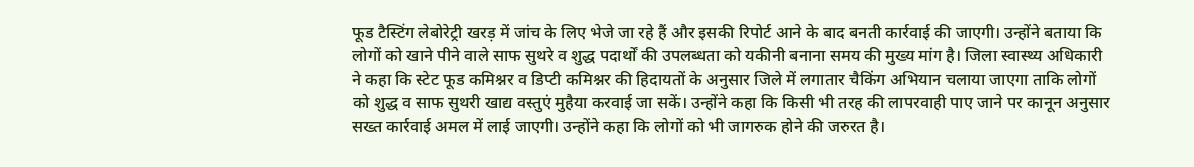फूड टैस्टिंग लेबोरेट्री खरड़ में जांच के लिए भेजे जा रहे हैं और इसकी रिपोर्ट आने के बाद बनती कार्रवाई की जाएगी। उन्होंने बताया कि लोगों को खाने पीने वाले साफ सुथरे व शुद्ध पदार्थों की उपलब्धता को यकीनी बनाना समय की मुख्य मांग है। जिला स्वास्थ्य अधिकारी ने कहा कि स्टेट फूड कमिश्नर व डिप्टी कमिश्नर की हिदायतों के अनुसार जिले में लगातार चैकिंग अभियान चलाया जाएगा ताकि लोगों को शुद्ध व साफ सुथरी खाद्य वस्तुएं मुहैया करवाई जा सकें। उन्होंने कहा कि किसी भी तरह की लापरवाही पाए जाने पर कानून अनुसार सख्त कार्रवाई अमल में लाई जाएगी। उन्होंने कहा कि लोगों को भी जागरुक होने की जरुरत है।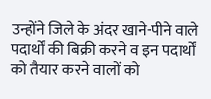उन्होंने जिले के अंदर खाने-पीने वाले पदार्थों की बिक्री करने व इन पदार्थों को तैयार करने वालों को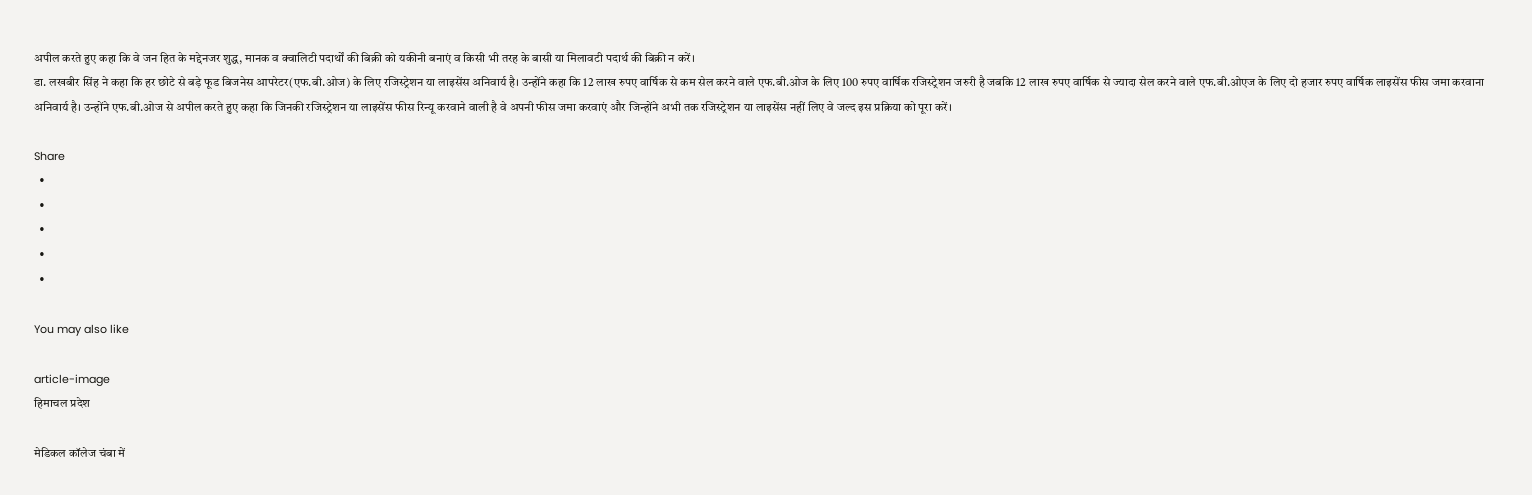अपील करते हुए कहा कि वे जन हित के मद्देनजर शुद्ध, मानक व क्वालिटी पदार्थों की बिक्री को यकीनी बनाएं व किसी भी तरह के बासी या मिलावटी पदार्थ की बिक्री न करें।
डा. लखबीर सिंह ने कहा कि हर छोटे से बड़े फूड बिजनेस आपरेटर(एफ.बी.ओज) के लिए रजिस्ट्रेशन या लाइसेंस अनिवार्य है। उन्होंने कहा कि 12 लाख रुपए वार्षिक से कम सेल करने वाले एफ.बी.ओज के लिए 100 रुपए वार्षिक रजिस्ट्रेशन जरुरी है जबकि 12 लाख रुपए वार्षिक से ज्यादा सेल करने वाले एफ.बी.ओएज के लिए दो हजार रुपए वार्षिक लाइसेंस फीस जमा करवाना अनिवार्य है। उन्होंने एफ.बी.ओज से अपील करते हुए कहा कि जिनकी रजिस्ट्रेशन या लाइसेंस फीस रिन्यू करवाने वाली है वे अपनी फीस जमा करवाएं और जिन्होंने अभी तक रजिस्ट्रेशन या लाइसेंस नहीं लिए वे जल्द इस प्रक्रिया को पूरा करें।

Share
  •
  •
  •
  •
  •

You may also like

article-image
हिमाचल प्रदेश

मेडिकल कॉलेज चंबा में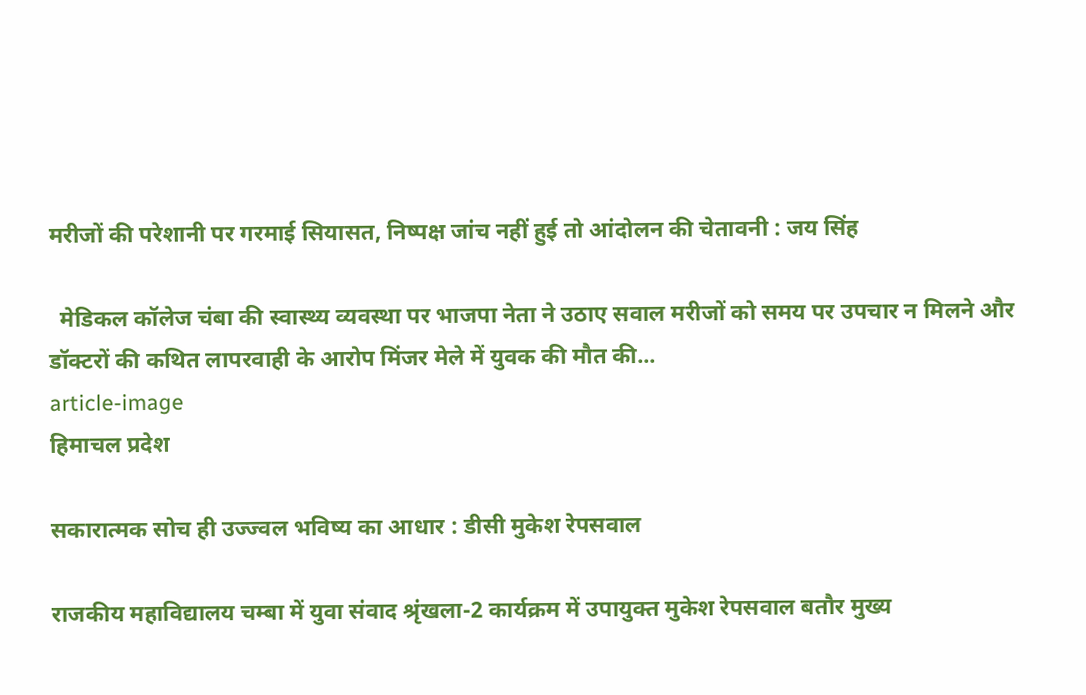मरीजों की परेशानी पर गरमाई सियासत, निष्पक्ष जांच नहीं हुई तो आंदोलन की चेतावनी : जय सिंह

  मेडिकल कॉलेज चंबा की स्वास्थ्य व्यवस्था पर भाजपा नेता ने उठाए सवाल मरीजों को समय पर उपचार न मिलने और डॉक्टरों की कथित लापरवाही के आरोप मिंजर मेले में युवक की मौत की...
article-image
हिमाचल प्रदेश

सकारात्मक सोच ही उज्ज्वल भविष्य का आधार : डीसी मुकेश रेपसवाल

राजकीय महाविद्यालय चम्बा में युवा संवाद श्रृंखला-2 कार्यक्रम में उपायुक्त मुकेश रेपसवाल बतौर मुख्य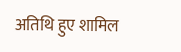अतिथि हुए शामिल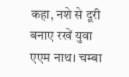कहा, नशे से दूरी बनाए रखें युवा एएम नाथ। चम्बा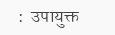:  उपायुक्त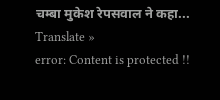चम्बा मुकेश रेपसवाल ने कहा...
Translate »
error: Content is protected !!